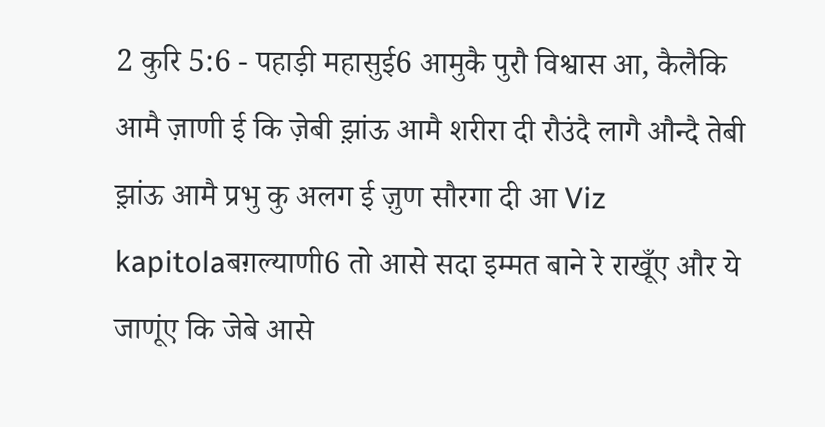2 कुरि 5:6 - पहाड़ी महासुई6 आमुकै पुरौ विश्वास आ, कैलैकि आमै ज़ाणी ई कि ज़ेबी झ़ांऊ आमै शरीरा दी रौउंदै लागै औन्दै तेबी झ़ांऊ आमै प्रभु कु अलग ई ज़ुण सौरगा दी आ Viz kapitolaबग़ल्याणी6 तो आसे सदा इम्मत बाने रे राखूँए और ये जाणूंए कि जेबे आसे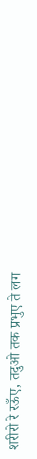शरीरो रे रऊँए, तदुओ तक प्रभुए ते लग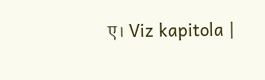ए। Viz kapitola |